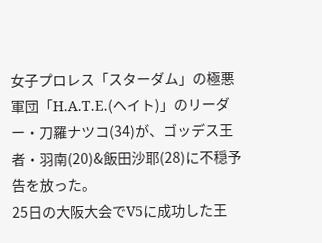女子プロレス「スターダム」の極悪軍団「H.A.T.E.(ヘイト)」のリーダー・刀羅ナツコ(34)が、ゴッデス王者・羽南(20)&飯田沙耶(28)に不穏予告を放った。
25日の大阪大会でV5に成功した王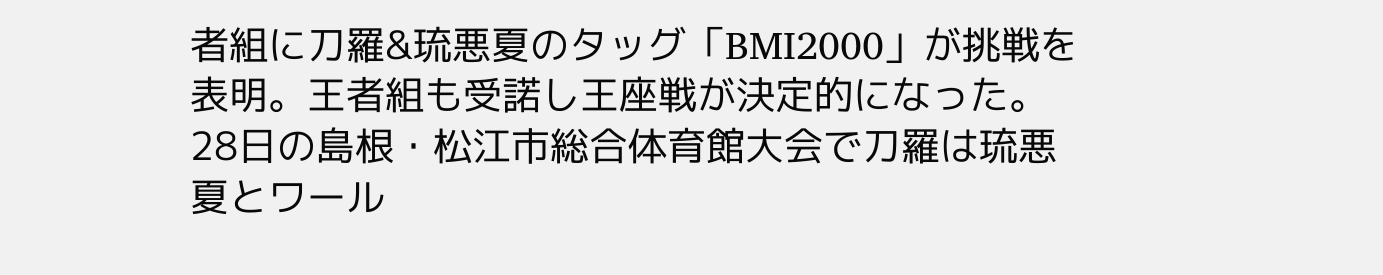者組に刀羅&琉悪夏のタッグ「BMI2000」が挑戦を表明。王者組も受諾し王座戦が決定的になった。28日の島根・松江市総合体育館大会で刀羅は琉悪夏とワール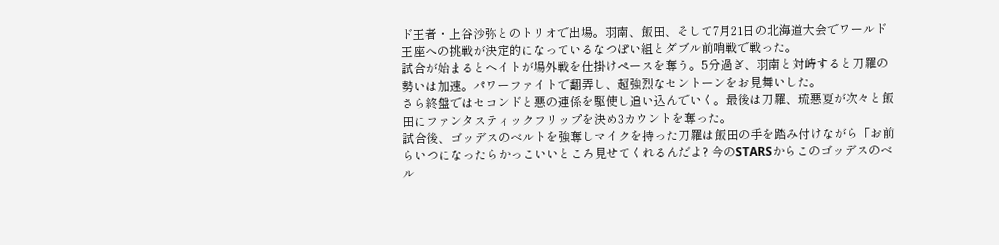ド王者・上谷沙弥とのトリオで出場。羽南、飯田、そして7月21日の北海道大会でワールド王座への挑戦が決定的になっているなつぽい組とダブル前哨戦で戦った。
試合が始まるとヘイトが場外戦を仕掛けペースを奪う。5分過ぎ、羽南と対峙すると刀羅の勢いは加速。パワーファイトで翻弄し、超強烈なセントーンをお見舞いした。
さら終盤ではセコンドと悪の連係を駆使し追い込んでいく。最後は刀羅、琉悪夏が次々と飯田にファンタスティックフリップを決め3カウントを奪った。
試合後、ゴッデスのベルトを強奪しマイクを持った刀羅は飯田の手を踏み付けながら「お前らいつになったらかっこいいところ見せてくれるんだよ? 今のSTARSからこのゴッデスのベル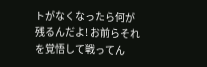トがなくなったら何が残るんだよ! お前らそれを覚悟して戦ってん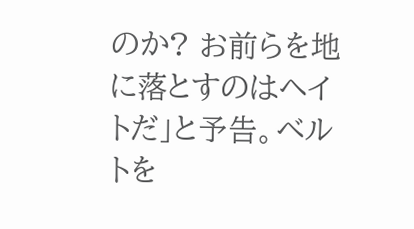のか? お前らを地に落とすのはヘイトだ」と予告。ベルトを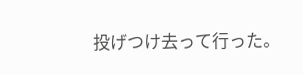投げつけ去って行った。